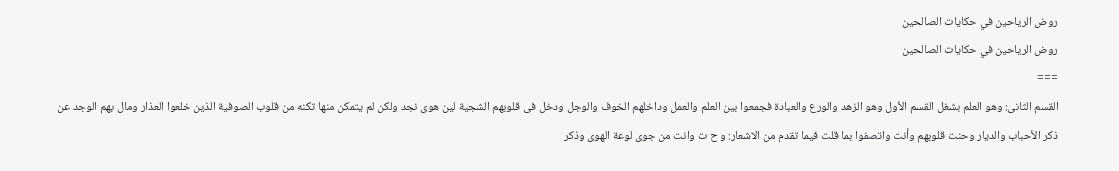روض الرياحين في حكايات الصالحين
روض الرياحين في حكايات الصالحين
===
القسم الثانى: وهو العلم بشغل القسم الأول وهو الزهد والورع والعبادة فجمعوا بين العلم والعمل وداخلهم الخوف والوجل ودخل فى قلوبهم الشجية لين هوى نجد ولكن لم يتمكن منها تكنه من قلوب الصوفية الذين خلعوا العذار ومال بهم الوجد عن ذكر الأحباب والديار وحنت قلوبهم وأنت واتصفوا بما قلت فيما تقدم من الاشعار: و ح ت وانت من جوى لوعة الهوى وذكر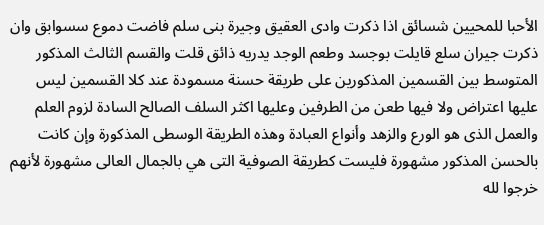الأحبا للمحيين شسائق اذا ذكرت وادى العقيق وجيرة بنى سلم فاضت دموع سسوابق وان ذكرت جيران سلع قايلت بوجسد وطعم الوجد يدريه ذائق قلت والقسم الثالث المذكور المتوسط بين القسمين المذكورين على طريقة حسنة مسمودة عند كلا القسمين ليس عليها اعتراض ولا فيها طعن من الطرفين وعليها اكثر السلف الصالح السادة لزوم العلم والعمل الذى هو الورع والزهد وأنواع العبادة وهذه الطريقة الوسطى المذكورة وإن كانت بالحسن المذكور مشهورة فليست كطريقة الصوفية التى هي بالجمال العالى مشهورة لأنهم خرجوا لله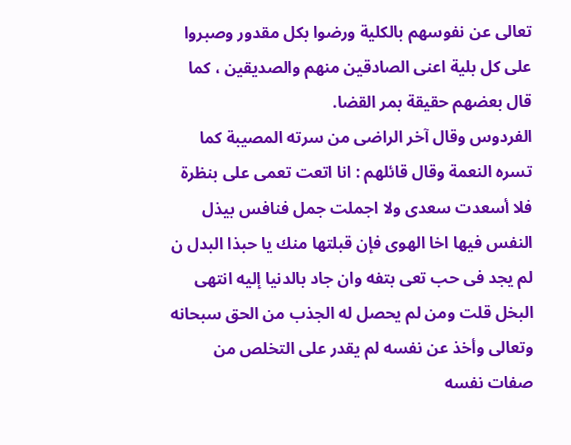تعالى عن نفوسهم بالكلية ورضوا بكل مقدور وصبروا على كل بلية اعنى الصادقين منهم والصديقين ، كما قال بعضهم حقيقة بمر القضا.
الفردوس وقال آخر الراضى من سرته المصيبة كما تسره النعمة وقال قائلهم : انا اتعت تعمى على بنظرة فلا أسعدت سعدى ولا اجملت جمل فنافس بيذل النفس فيها اخا الهوى فإن قبلتها منك يا حبذا البدل ن لم يجد فى حب تعى بتفه وان جاد بالدنيا إليه انتهى البخل قلت ومن لم يحصل له الجذب من الحق سبحانه وتعالى وأخذ عن نفسه لم يقدر على التخلص من صفات نفسه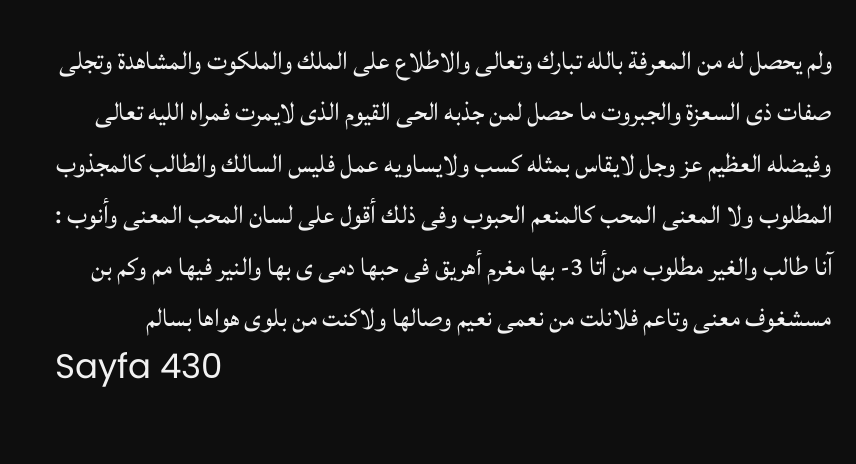ولم يحصل له من المعرفة بالله تبارك وتعالى والاطلاع على الملك والملكوت والمشاهدة وتجلى صفات ذى السعزة والجبروت ما حصل لمن جذبه الحى القيوم الذى لايمرت فمراه الليه تعالى وفيضله العظيم عز وجل لايقاس بمثله كسب ولايساويه عمل فليس السالك والطالب كالمجذوب المطلوب ولا المعنى المحب كالمنعم الحبوب وفى ذلك أقول على لسان المحب المعنى وأنوب : آنا طالب والغير مطلوب من أتا 3- بها مغرم أهريق فى حبها دمى ى بها والنير فيها مم وكم بن مسشغوف معنى وتاعم فلانلت من نعمى نعيم وصالها ولاكنت من بلوى هواها بسالم
Sayfa 430